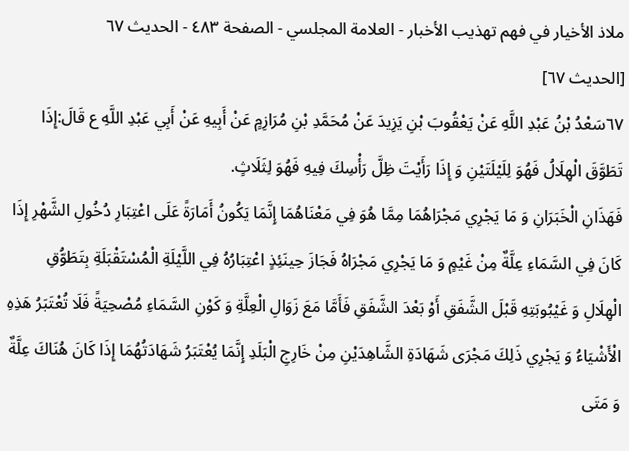ملاذ الأخيار في فهم تهذيب الأخبار - العلامة المجلسي - الصفحة ٤٨٣ - الحديث ٦٧
[الحديث ٦٧]
٦٧سَعْدُ بْنُ عَبْدِ اللَّهِ عَنْ يَعْقُوبَ بْنِ يَزِيدَ عَنْ مُحَمَّدِ بْنِ مُرَازِمٍ عَنْ أَبِيهِ عَنْ أَبِي عَبْدِ اللَّهِ ع قَالَ:إِذَا تَطَوَّقَ الْهِلَالُ فَهُوَ لِلَيْلَتَيْنِ وَ إِذَا رَأَيْتَ ظِلَّ رَأْسِكَ فِيهِ فَهُوَ لِثَلَاثٍ.
فَهَذَانِ الْخَبَرَانِ وَ مَا يَجْرِي مَجْرَاهُمَا مِمَّا هُوَ فِي مَعْنَاهُمَا إِنَّمَا يَكُونُ أَمَارَةً عَلَى اعْتِبَارِ دُخُولِ الشَّهْرِ إِذَا كَانَ فِي السَّمَاءِ عِلَّةٌ مِنْ غَيْمٍ وَ مَا يَجْرِي مَجْرَاهُ فَجَازَ حِينَئِذٍ اعْتِبَارُهُ فِي اللَّيْلَةِ الْمُسْتَقْبَلَةِ بِتَطَوُّقِ الْهِلَالِ وَ غَيْبُوبَتِهِ قَبْلَ الشَّفَقِ أَوْ بَعْدَ الشَّفَقِ فَأَمَّا مَعَ زَوَالِ الْعِلَّةِ وَ كَوْنِ السَّمَاءِ مُصْحِيَةً فَلَا تُعْتَبَرُ هَذِهِ الْأَشْيَاءُ وَ يَجْرِي ذَلِكَ مَجْرَى شَهَادَةِ الشَّاهِدَيْنِ مِنْ خَارِجِ الْبَلَدِ إِنَّمَا يُعْتَبَرُ شَهَادَتُهُمَا إِذَا كَانَ هُنَاكَ عِلَّةٌ وَ مَتَى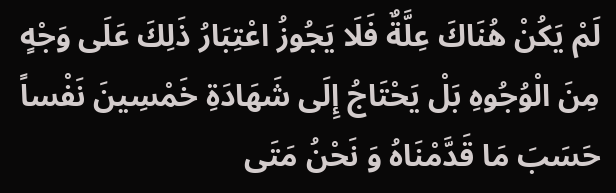لَمْ يَكُنْ هُنَاكَ عِلَّةٌ فَلَا يَجُوزُ اعْتِبَارُ ذَلِكَ عَلَى وَجْهٍ مِنَ الْوُجُوهِ بَلْ يَحْتَاجُ إِلَى شَهَادَةِ خَمْسِينَ نَفْساً حَسَبَ مَا قَدَّمْنَاهُ وَ نَحْنُ مَتَى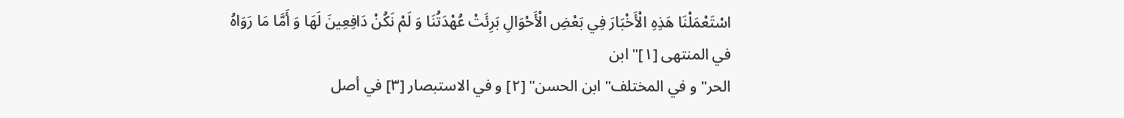اسْتَعْمَلْنَا هَذِهِ الْأَخْبَارَ فِي بَعْضِ الْأَحْوَالِ بَرِئَتْ عُهْدَتُنَا وَ لَمْ نَكُنْ دَافِعِينَ لَهَا وَ أَمَّا مَا رَوَاهُ
في المنتهى [١]" ابن
الحر" و في المختلف" ابن الحسن" [٢] و في الاستبصار [٣] في أصل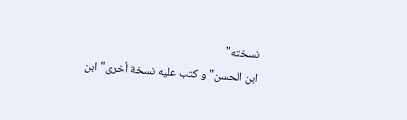نسخته"
ابن الحسن" و كتب عليه نسخة أخرى" ابن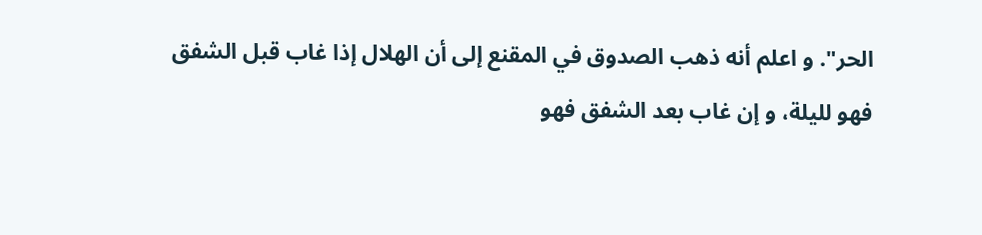الحر". و اعلم أنه ذهب الصدوق في المقنع إلى أن الهلال إذا غاب قبل الشفق
فهو لليلة، و إن غاب بعد الشفق فهو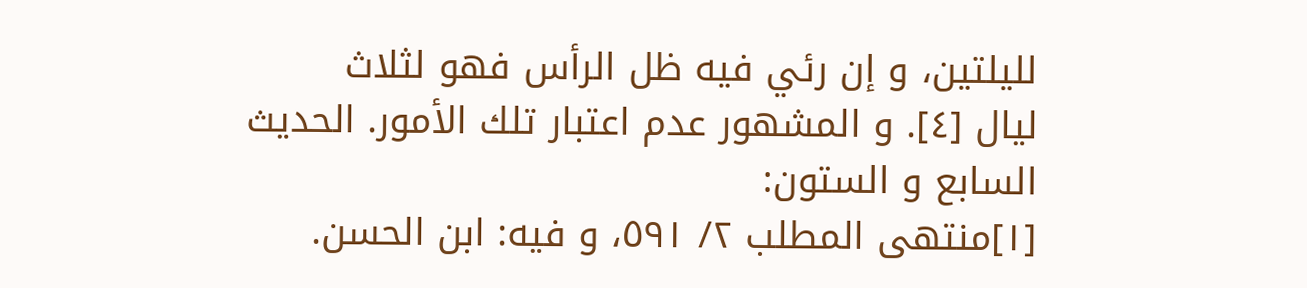لليلتين، و إن رئي فيه ظل الرأس فهو لثلاث
ليال [٤]. و المشهور عدم اعتبار تلك الأمور. الحديث السابع و الستون:
[١]منتهى المطلب ٢/ ٥٩١، و فيه: ابن الحسن.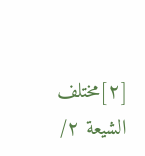[٢]مختلف الشيعة ٢/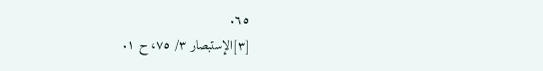٦٥.
[٣]الإستبصار ٣/ ٧٥، ح ١.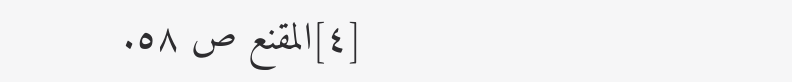[٤]المقنع ص ٥٨.